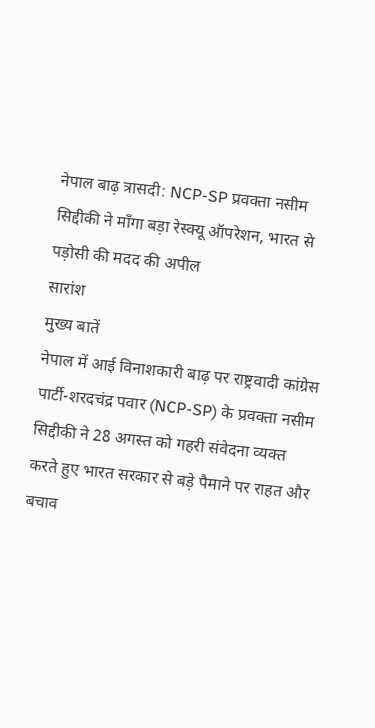नेपाल बाढ़ त्रासदी: NCP-SP प्रवक्ता नसीम सिद्दीकी ने माँगा बड़ा रेस्क्यू ऑपरेशन, भारत से पड़ोसी की मदद की अपील
सारांश
मुख्य बातें
नेपाल में आई विनाशकारी बाढ़ पर राष्ट्रवादी कांग्रेस पार्टी-शरदचंद्र पवार (NCP-SP) के प्रवक्ता नसीम सिद्दीकी ने 28 अगस्त को गहरी संवेदना व्यक्त करते हुए भारत सरकार से बड़े पैमाने पर राहत और बचाव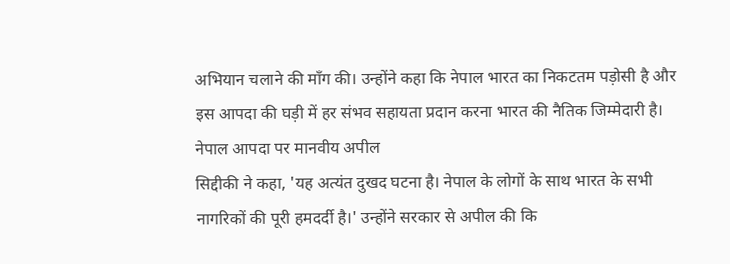अभियान चलाने की माँग की। उन्होंने कहा कि नेपाल भारत का निकटतम पड़ोसी है और इस आपदा की घड़ी में हर संभव सहायता प्रदान करना भारत की नैतिक जिम्मेदारी है।
नेपाल आपदा पर मानवीय अपील
सिद्दीकी ने कहा, 'यह अत्यंत दुखद घटना है। नेपाल के लोगों के साथ भारत के सभी नागरिकों की पूरी हमदर्दी है।' उन्होंने सरकार से अपील की कि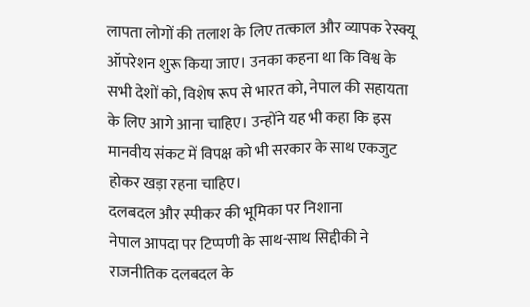लापता लोगों की तलाश के लिए तत्काल और व्यापक रेस्क्यू ऑपरेशन शुरू किया जाए। उनका कहना था कि विश्व के सभी देशों को, विशेष रूप से भारत को, नेपाल की सहायता के लिए आगे आना चाहिए। उन्होंने यह भी कहा कि इस मानवीय संकट में विपक्ष को भी सरकार के साथ एकजुट होकर खड़ा रहना चाहिए।
दलबदल और स्पीकर की भूमिका पर निशाना
नेपाल आपदा पर टिप्पणी के साथ-साथ सिद्दीकी ने राजनीतिक दलबदल के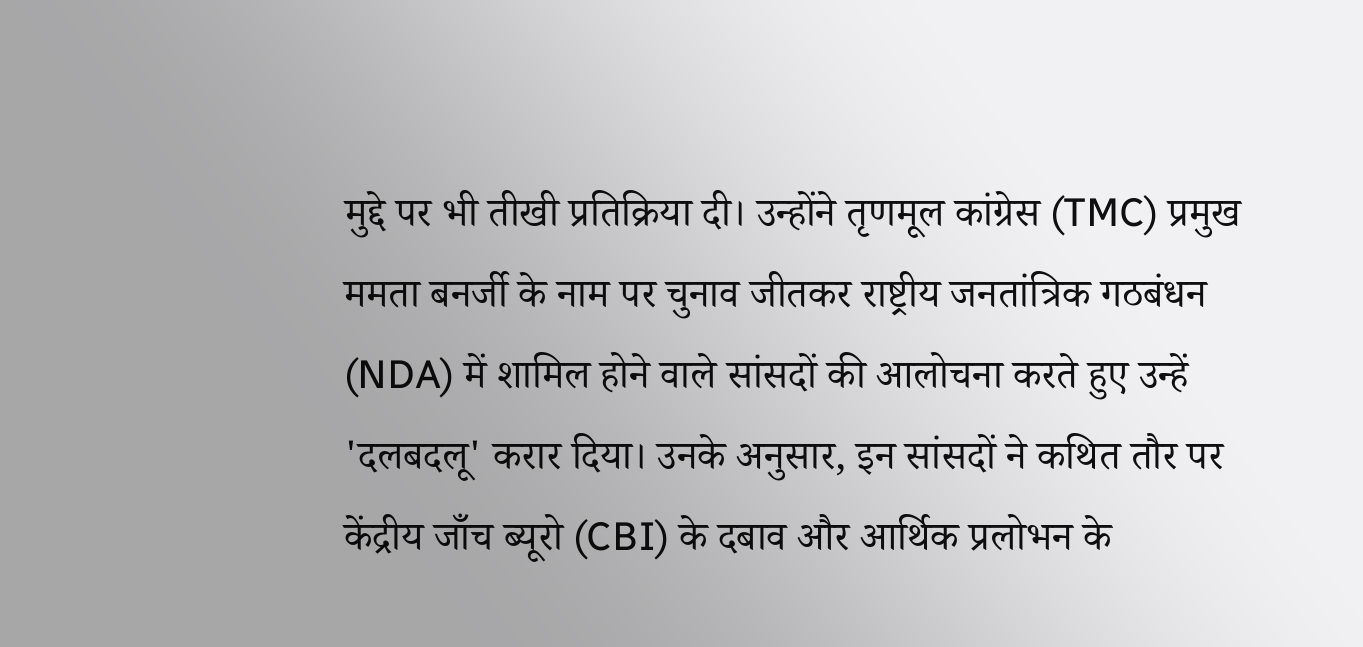मुद्दे पर भी तीखी प्रतिक्रिया दी। उन्होंने तृणमूल कांग्रेस (TMC) प्रमुख ममता बनर्जी के नाम पर चुनाव जीतकर राष्ट्रीय जनतांत्रिक गठबंधन (NDA) में शामिल होने वाले सांसदों की आलोचना करते हुए उन्हें 'दलबदलू' करार दिया। उनके अनुसार, इन सांसदों ने कथित तौर पर केंद्रीय जाँच ब्यूरो (CBI) के दबाव और आर्थिक प्रलोभन के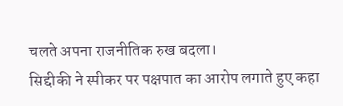चलते अपना राजनीतिक रुख बदला।
सिद्दीकी ने स्पीकर पर पक्षपात का आरोप लगाते हुए कहा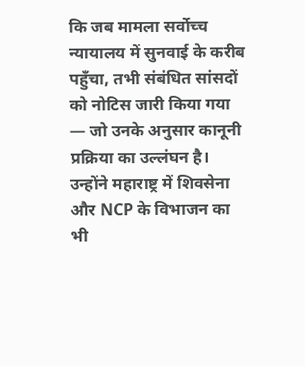कि जब मामला सर्वोच्च न्यायालय में सुनवाई के करीब पहुँचा, तभी संबंधित सांसदों को नोटिस जारी किया गया — जो उनके अनुसार कानूनी प्रक्रिया का उल्लंघन है। उन्होंने महाराष्ट्र में शिवसेना और NCP के विभाजन का भी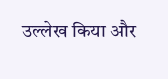उल्लेख किया और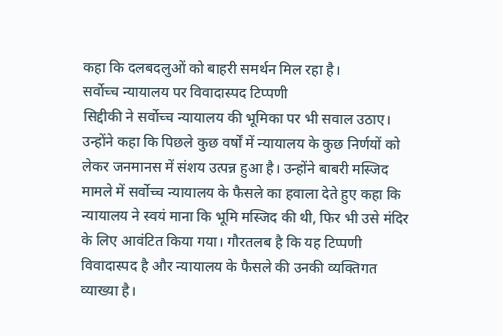कहा कि दलबदलुओं को बाहरी समर्थन मिल रहा है।
सर्वोच्च न्यायालय पर विवादास्पद टिप्पणी
सिद्दीकी ने सर्वोच्च न्यायालय की भूमिका पर भी सवाल उठाए। उन्होंने कहा कि पिछले कुछ वर्षों में न्यायालय के कुछ निर्णयों को लेकर जनमानस में संशय उत्पन्न हुआ है। उन्होंने बाबरी मस्जिद मामले में सर्वोच्च न्यायालय के फैसले का हवाला देते हुए कहा कि न्यायालय ने स्वयं माना कि भूमि मस्जिद की थी, फिर भी उसे मंदिर के लिए आवंटित किया गया। गौरतलब है कि यह टिप्पणी विवादास्पद है और न्यायालय के फैसले की उनकी व्यक्तिगत व्याख्या है।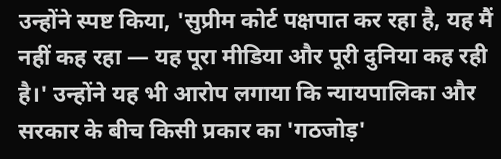उन्होंने स्पष्ट किया, 'सुप्रीम कोर्ट पक्षपात कर रहा है, यह मैं नहीं कह रहा — यह पूरा मीडिया और पूरी दुनिया कह रही है।' उन्होंने यह भी आरोप लगाया कि न्यायपालिका और सरकार के बीच किसी प्रकार का 'गठजोड़'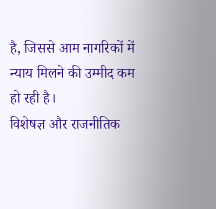है, जिससे आम नागरिकों में न्याय मिलने की उम्मीद कम हो रही है।
विशेषज्ञ और राजनीतिक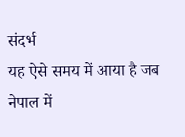संदर्भ
यह ऐसे समय में आया है जब नेपाल में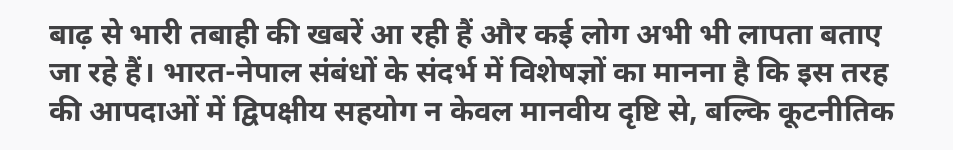बाढ़ से भारी तबाही की खबरें आ रही हैं और कई लोग अभी भी लापता बताए जा रहे हैं। भारत-नेपाल संबंधों के संदर्भ में विशेषज्ञों का मानना है कि इस तरह की आपदाओं में द्विपक्षीय सहयोग न केवल मानवीय दृष्टि से, बल्कि कूटनीतिक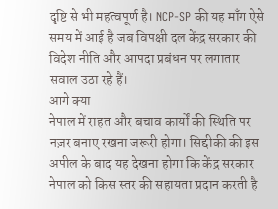दृष्टि से भी महत्वपूर्ण है। NCP-SP की यह माँग ऐसे समय में आई है जब विपक्षी दल केंद्र सरकार की विदेश नीति और आपदा प्रबंधन पर लगातार सवाल उठा रहे हैं।
आगे क्या
नेपाल में राहत और बचाव कार्यों की स्थिति पर नज़र बनाए रखना जरूरी होगा। सिद्दीकी की इस अपील के बाद यह देखना होगा कि केंद्र सरकार नेपाल को किस स्तर की सहायता प्रदान करती है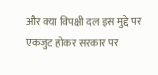और क्या विपक्षी दल इस मुद्दे पर एकजुट होकर सरकार पर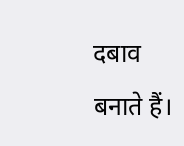दबाव बनाते हैं।